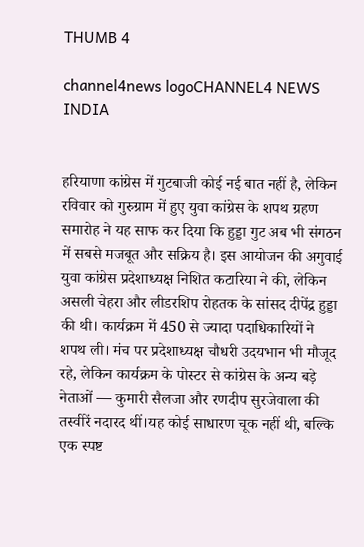THUMB 4

channel4news logoCHANNEL4 NEWS INDIA


हरियाणा कांग्रेस में गुटबाजी कोई नई बात नहीं है, लेकिन रविवार को गुरुग्राम में हुए युवा कांग्रेस के शपथ ग्रहण समारोह ने यह साफ कर दिया कि हुड्डा गुट अब भी संगठन में सबसे मजबूत और सक्रिय है। इस आयोजन की अगुवाई युवा कांग्रेस प्रदेशाध्यक्ष निशित कटारिया ने की, लेकिन असली चेहरा और लीडरशिप रोहतक के सांसद दीपेंद्र हुड्डा की थी। कार्यक्रम में 450 से ज्यादा पदाधिकारियों ने शपथ ली। मंच पर प्रदेशाध्यक्ष चौधरी उदयभान भी मौजूद रहे, लेकिन कार्यक्रम के पोस्टर से कांग्रेस के अन्य बड़े नेताओं — कुमारी सैलजा और रणदीप सुरजेवाला की तस्वीरें नदारद थीं।यह कोई साधारण चूक नहीं थी, बल्कि एक स्पष्ट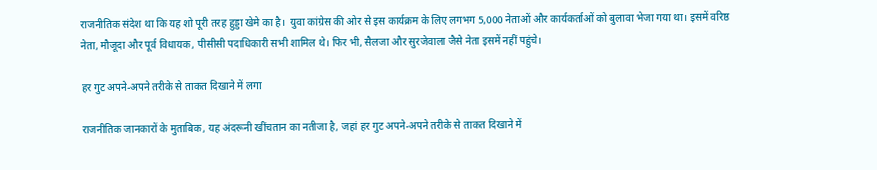राजनीतिक संदेश था कि यह शो पूरी तरह हुड्डा खेमे का है।  युवा कांग्रेस की ओर से इस कार्यक्रम के लिए लगभग 5,000 नेताओं और कार्यकर्ताओं को बुलावा भेजा गया था। इसमें वरिष्ठ नेता, मौजूदा और पूर्व विधायक, पीसीसी पदाधिकारी सभी शामिल थे। फिर भी, सैलजा और सुरजेवाला जैसे नेता इसमें नहीं पहुंचे।

हर गुट अपने-अपने तरीके से ताकत दिखाने में लगा

राजनीतिक जानकारों के मुताबिक, यह अंदरूनी खींचतान का नतीजा है, जहां हर गुट अपने-अपने तरीके से ताकत दिखाने में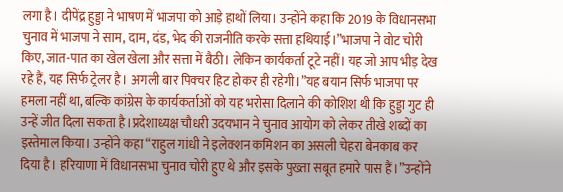लगा है। दीपेंद्र हुड्डा ने भाषण में भाजपा को आड़े हाथों लिया। उन्होंने कहा कि 2019 के विधानसभा चुनाव में भाजपा ने साम, दाम, दंड, भेद की राजनीति करके सत्ता हथियाई।”भाजपा ने वोट चोरी किए, जात-पात का खेल खेला और सत्ता में बैठी। लेकिन कार्यकर्ता टूटे नहीं। यह जो आप भीड़ देख रहे हैं, यह सिर्फ ट्रेलर है। अगली बार पिक्चर हिट होकर ही रहेगी।”यह बयान सिर्फ भाजपा पर हमला नहीं था, बल्कि कांग्रेस के कार्यकर्ताओं को यह भरोसा दिलाने की कोशिश थी कि हुड्डा गुट ही उन्हें जीत दिला सकता है।प्रदेशाध्यक्ष चौधरी उदयभान ने चुनाव आयोग को लेकर तीखे शब्दों का इस्तेमाल किया। उन्होंने कहा “राहुल गांधी ने इलेक्शन कमिशन का असली चेहरा बेनकाब कर दिया है। हरियाणा में विधानसभा चुनाव चोरी हुए थे और इसके पुख्ता सबूत हमारे पास हैं।”उन्होंने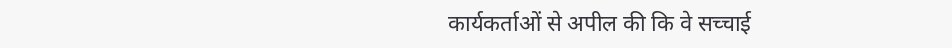कार्यकर्ताओं से अपील की कि वे सच्चाई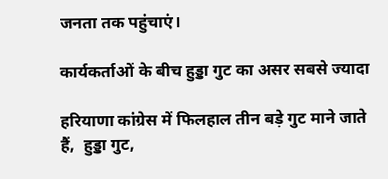जनता तक पहुंचाएं।

कार्यकर्ताओं के बीच हुड्डा गुट का असर सबसे ज्यादा

हरियाणा कांग्रेस में फिलहाल तीन बड़े गुट माने जाते हैं,  हुड्डा गुट,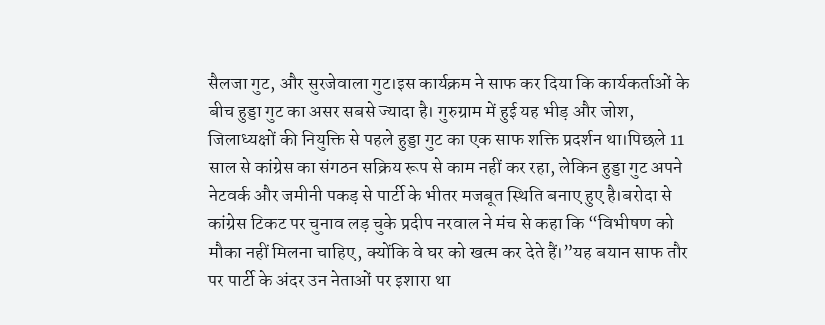सैलजा गुट, और सुरजेवाला गुट।इस कार्यक्रम ने साफ कर दिया कि कार्यकर्ताओं के बीच हुड्डा गुट का असर सबसे ज्यादा है। गुरुग्राम में हुई यह भीड़ और जोश, जिलाध्यक्षों की नियुक्ति से पहले हुड्डा गुट का एक साफ शक्ति प्रदर्शन था।पिछले 11 साल से कांग्रेस का संगठन सक्रिय रूप से काम नहीं कर रहा, लेकिन हुड्डा गुट अपने नेटवर्क और जमीनी पकड़ से पार्टी के भीतर मजबूत स्थिति बनाए हुए है।बरोदा से कांग्रेस टिकट पर चुनाव लड़ चुके प्रदीप नरवाल ने मंच से कहा कि “विभीषण को मौका नहीं मिलना चाहिए, क्योंकि वे घर को खत्म कर देते हैं।”यह बयान साफ तौर पर पार्टी के अंदर उन नेताओं पर इशारा था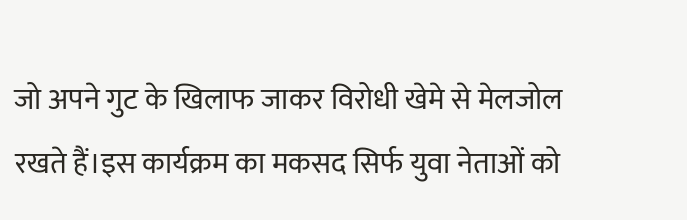जो अपने गुट के खिलाफ जाकर विरोधी खेमे से मेलजोल रखते हैं।इस कार्यक्रम का मकसद सिर्फ युवा नेताओं को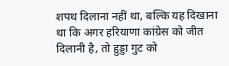शपथ दिलाना नहीं था, बल्कि यह दिखाना था कि अगर हरियाणा कांग्रेस को जीत दिलानी है, तो हुड्डा गुट को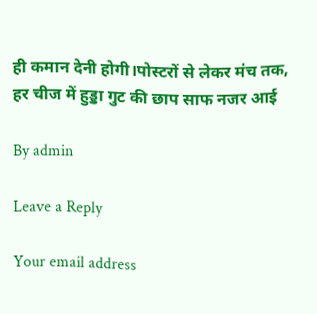ही कमान देनी होगी।पोस्टरों से लेकर मंच तक, हर चीज में हुड्डा गुट की छाप साफ नजर आई

By admin

Leave a Reply

Your email address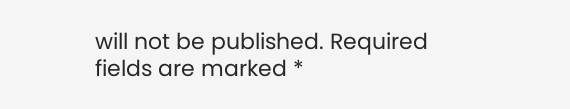will not be published. Required fields are marked *